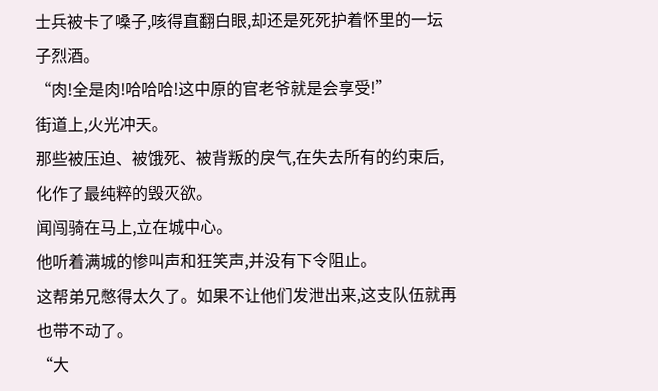士兵被卡了嗓子,咳得直翻白眼,却还是死死护着怀里的一坛子烈酒。
“肉!全是肉!哈哈哈!这中原的官老爷就是会享受!”
街道上,火光冲天。
那些被压迫、被饿死、被背叛的戾气,在失去所有的约束后,化作了最纯粹的毁灭欲。
闻闯骑在马上,立在城中心。
他听着满城的惨叫声和狂笑声,并没有下令阻止。
这帮弟兄憋得太久了。如果不让他们发泄出来,这支队伍就再也带不动了。
“大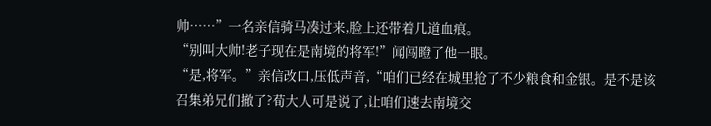帅……”一名亲信骑马凑过来,脸上还带着几道血痕。
“别叫大帅!老子现在是南境的将军!”闻闯瞪了他一眼。
“是,将军。”亲信改口,压低声音,“咱们已经在城里抢了不少粮食和金银。是不是该召集弟兄们撤了?荀大人可是说了,让咱们速去南境交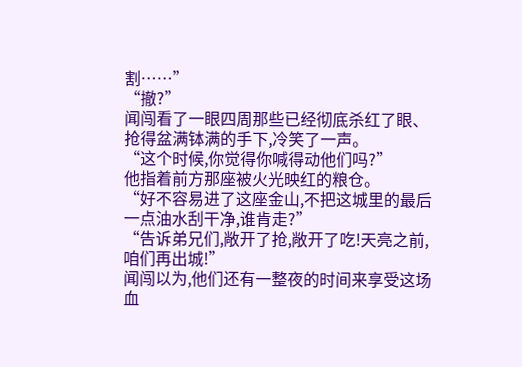割……”
“撤?”
闻闯看了一眼四周那些已经彻底杀红了眼、抢得盆满钵满的手下,冷笑了一声。
“这个时候,你觉得你喊得动他们吗?”
他指着前方那座被火光映红的粮仓。
“好不容易进了这座金山,不把这城里的最后一点油水刮干净,谁肯走?”
“告诉弟兄们,敞开了抢,敞开了吃!天亮之前,咱们再出城!”
闻闯以为,他们还有一整夜的时间来享受这场血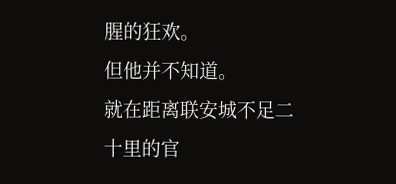腥的狂欢。
但他并不知道。
就在距离联安城不足二十里的官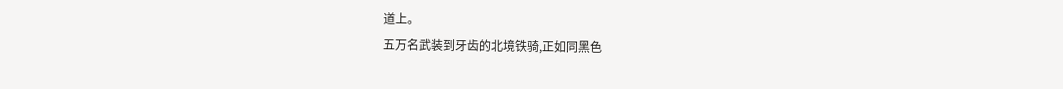道上。
五万名武装到牙齿的北境铁骑,正如同黑色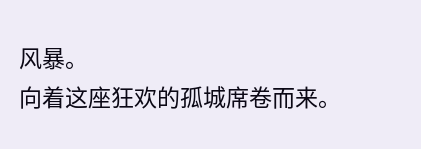风暴。
向着这座狂欢的孤城席卷而来。